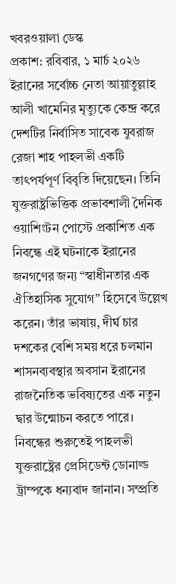খবরওয়ালা ডেস্ক
প্রকাশ: রবিবার, ১ মার্চ ২০২৬
ইরানের সর্বোচ্চ নেতা আয়াতুল্লাহ আলী খামেনির মৃত্যুকে কেন্দ্র করে দেশটির নির্বাসিত সাবেক যুবরাজ রেজা শাহ পাহলভী একটি তাৎপর্যপূর্ণ বিবৃতি দিয়েছেন। তিনি যুক্তরাষ্ট্রভিত্তিক প্রভাবশালী দৈনিক ওয়াশিংটন পোস্টে প্রকাশিত এক নিবন্ধে এই ঘটনাকে ইরানের জনগণের জন্য “স্বাধীনতার এক ঐতিহাসিক সুযোগ” হিসেবে উল্লেখ করেন। তাঁর ভাষায়, দীর্ঘ চার দশকের বেশি সময় ধরে চলমান শাসনব্যবস্থার অবসান ইরানের রাজনৈতিক ভবিষ্যতের এক নতুন দ্বার উন্মোচন করতে পারে।
নিবন্ধের শুরুতেই পাহলভী যুক্তরাষ্ট্রের প্রেসিডেন্ট ডোনাল্ড ট্রাম্পকে ধন্যবাদ জানান। সম্প্রতি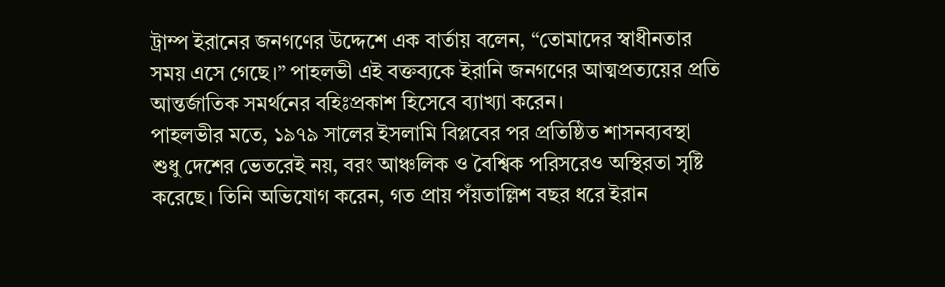ট্রাম্প ইরানের জনগণের উদ্দেশে এক বার্তায় বলেন, “তোমাদের স্বাধীনতার সময় এসে গেছে।” পাহলভী এই বক্তব্যকে ইরানি জনগণের আত্মপ্রত্যয়ের প্রতি আন্তর্জাতিক সমর্থনের বহিঃপ্রকাশ হিসেবে ব্যাখ্যা করেন।
পাহলভীর মতে, ১৯৭৯ সালের ইসলামি বিপ্লবের পর প্রতিষ্ঠিত শাসনব্যবস্থা শুধু দেশের ভেতরেই নয়, বরং আঞ্চলিক ও বৈশ্বিক পরিসরেও অস্থিরতা সৃষ্টি করেছে। তিনি অভিযোগ করেন, গত প্রায় পঁয়তাল্লিশ বছর ধরে ইরান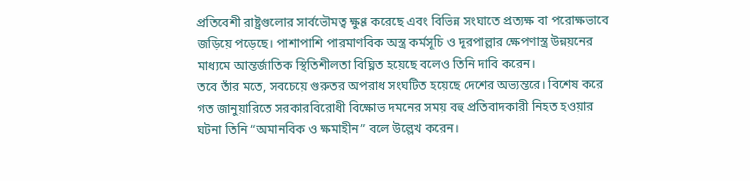প্রতিবেশী রাষ্ট্রগুলোর সার্বভৌমত্ব ক্ষুণ্ণ করেছে এবং বিভিন্ন সংঘাতে প্রত্যক্ষ বা পরোক্ষভাবে জড়িয়ে পড়েছে। পাশাপাশি পারমাণবিক অস্ত্র কর্মসূচি ও দূরপাল্লার ক্ষেপণাস্ত্র উন্নয়নের মাধ্যমে আন্তর্জাতিক স্থিতিশীলতা বিঘ্নিত হয়েছে বলেও তিনি দাবি করেন।
তবে তাঁর মতে, সবচেয়ে গুরুতর অপরাধ সংঘটিত হয়েছে দেশের অভ্যন্তরে। বিশেষ করে গত জানুয়ারিতে সরকারবিরোধী বিক্ষোভ দমনের সময় বহু প্রতিবাদকারী নিহত হওয়ার ঘটনা তিনি “অমানবিক ও ক্ষমাহীন” বলে উল্লেখ করেন।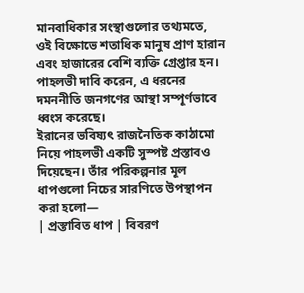মানবাধিকার সংস্থাগুলোর তথ্যমতে, ওই বিক্ষোভে শতাধিক মানুষ প্রাণ হারান এবং হাজারের বেশি ব্যক্তি গ্রেপ্তার হন। পাহলভী দাবি করেন, এ ধরনের দমননীতি জনগণের আস্থা সম্পূর্ণভাবে ধ্বংস করেছে।
ইরানের ভবিষ্যৎ রাজনৈতিক কাঠামো নিয়ে পাহলভী একটি সুস্পষ্ট প্রস্তাবও দিয়েছেন। তাঁর পরিকল্পনার মূল ধাপগুলো নিচের সারণিতে উপস্থাপন করা হলো—
| প্রস্তাবিত ধাপ | বিবরণ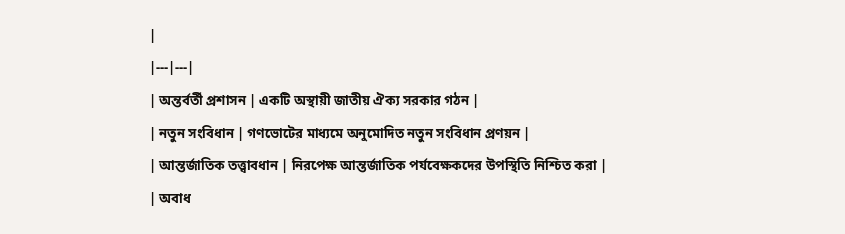|
|---|---|
| অন্তর্বর্তী প্রশাসন | একটি অস্থায়ী জাতীয় ঐক্য সরকার গঠন |
| নতুন সংবিধান | গণভোটের মাধ্যমে অনুমোদিত নতুন সংবিধান প্রণয়ন |
| আন্তর্জাতিক তত্ত্বাবধান | নিরপেক্ষ আন্তর্জাতিক পর্যবেক্ষকদের উপস্থিতি নিশ্চিত করা |
| অবাধ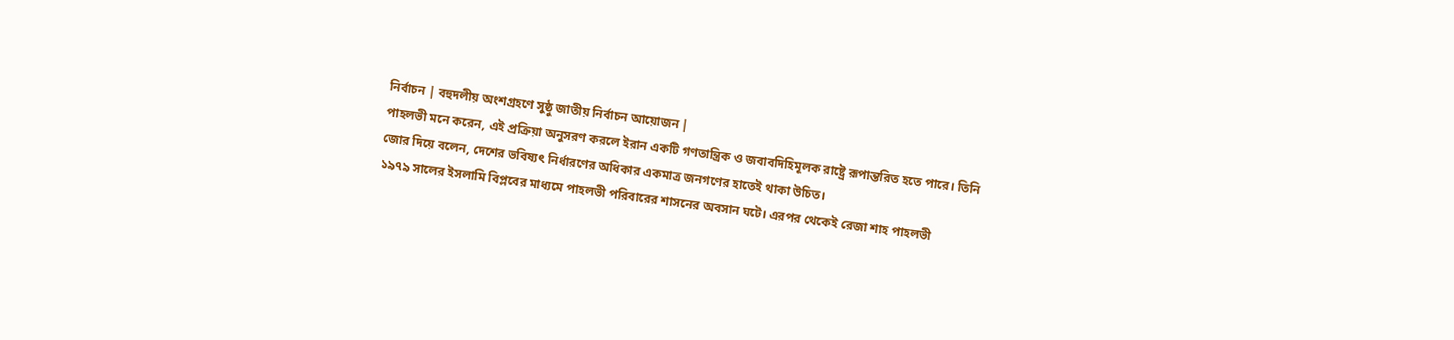নির্বাচন | বহুদলীয় অংশগ্রহণে সুষ্ঠু জাতীয় নির্বাচন আয়োজন |
পাহলভী মনে করেন, এই প্রক্রিয়া অনুসরণ করলে ইরান একটি গণতান্ত্রিক ও জবাবদিহিমূলক রাষ্ট্রে রূপান্তরিত হতে পারে। তিনি জোর দিয়ে বলেন, দেশের ভবিষ্যৎ নির্ধারণের অধিকার একমাত্র জনগণের হাতেই থাকা উচিত।
১৯৭৯ সালের ইসলামি বিপ্লবের মাধ্যমে পাহলভী পরিবারের শাসনের অবসান ঘটে। এরপর থেকেই রেজা শাহ পাহলভী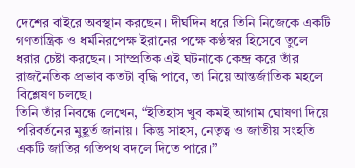দেশের বাইরে অবস্থান করছেন। দীর্ঘদিন ধরে তিনি নিজেকে একটি গণতান্ত্রিক ও ধর্মনিরপেক্ষ ইরানের পক্ষে কণ্ঠস্বর হিসেবে তুলে ধরার চেষ্টা করছেন। সাম্প্রতিক এই ঘটনাকে কেন্দ্র করে তাঁর রাজনৈতিক প্রভাব কতটা বৃদ্ধি পাবে, তা নিয়ে আন্তর্জাতিক মহলে বিশ্লেষণ চলছে।
তিনি তাঁর নিবন্ধে লেখেন, “ইতিহাস খুব কমই আগাম ঘোষণা দিয়ে পরিবর্তনের মুহূর্ত জানায়। কিন্তু সাহস, নেতৃত্ব ও জাতীয় সংহতি একটি জাতির গতিপথ বদলে দিতে পারে।”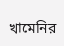খামেনির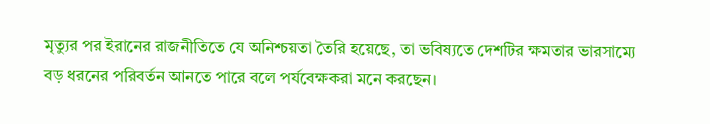মৃত্যুর পর ইরানের রাজনীতিতে যে অনিশ্চয়তা তৈরি হয়েছে, তা ভবিষ্যতে দেশটির ক্ষমতার ভারসাম্যে বড় ধরনের পরিবর্তন আনতে পারে বলে পর্যবেক্ষকরা মনে করছেন।